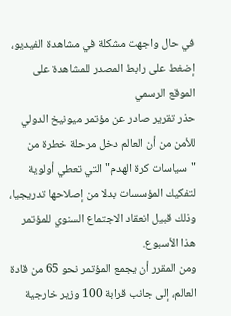في حال واجهت مشكلة في مشاهدة الفيديو، إضغط على رابط المصدر للمشاهدة على الموقع الرسمي
حذر تقرير صادر عن مؤتمر ميونيخ الدولي للأمن من أن العالم دخل مرحلة خطرة من "سياسات كرة الهدم" التي تعطي أولوية لتفكيك المؤسسات بدلا من إصلاحها تدريجيا، وذلك قبيل انعقاد الاجتماع السنوي للمؤتمر هذا الأسبوع.
ومن المقرر أن يجمع المؤتمر نحو 65 من قادة العالم، إلى جانب قرابة 100 وزير خارجية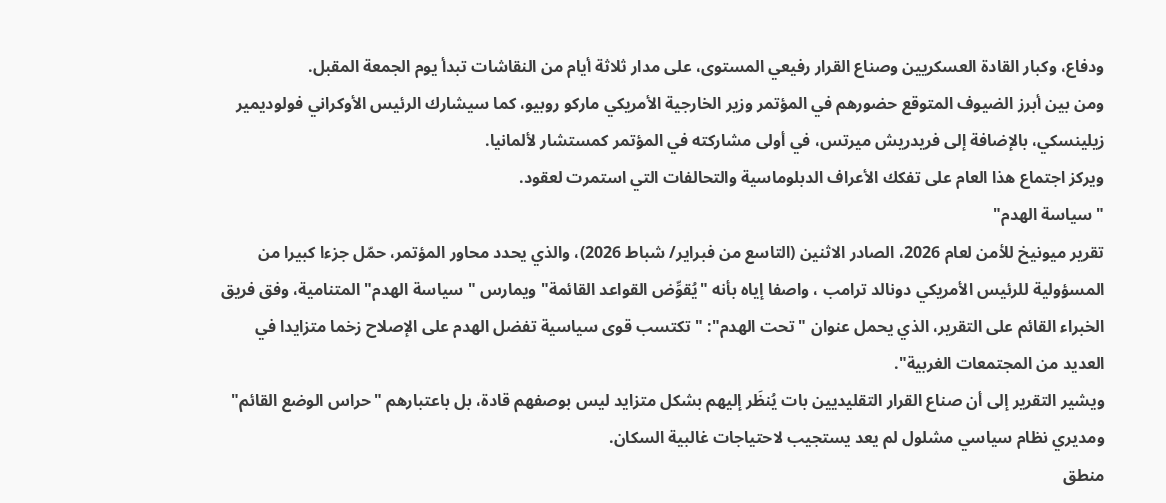ودفاع، وكبار القادة العسكريين وصناع القرار رفيعي المستوى، على مدار ثلاثة أيام من النقاشات تبدأ يوم الجمعة المقبل.
ومن بين أبرز الضيوف المتوقع حضورهم في المؤتمر وزير الخارجية الأمريكي ماركو روبيو، كما سيشارك الرئيس الأوكراني فولوديمير زيلينسكي، بالإضافة إلى فريدريش ميرتس، في أولى مشاركته في المؤتمر كمستشار لألمانيا.
ويركز اجتماع هذا العام على تفكك الأعراف الدبلوماسية والتحالفات التي استمرت لعقود.
"سياسة الهدم"
تقرير ميونيخ للأمن لعام 2026، الصادر الاثنين (التاسع من فبراير/ شباط 2026)، والذي يحدد محاور المؤتمر، حمّل جزءا كبيرا من المسؤولية للرئيس الأمريكي دونالد ترامب ، واصفا إياه بأنه "يُقوِّض القواعد القائمة" ويمارس "سياسة الهدم" المتنامية، وفق فريق الخبراء القائم على التقرير، الذي يحمل عنوان "تحت الهدم": "تكتسب قوى سياسية تفضل الهدم على الإصلاح زخما متزايدا في العديد من المجتمعات الغربية".
ويشير التقرير إلى أن صناع القرار التقليديين بات يُنظَر إليهم بشكل متزايد ليس بوصفهم قادة، بل باعتبارهم "حراس الوضع القائم" ومديري نظام سياسي مشلول لم يعد يستجيب لاحتياجات غالبية السكان.
منطق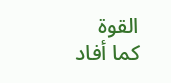القوة
كما أفاد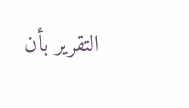التقرير بأن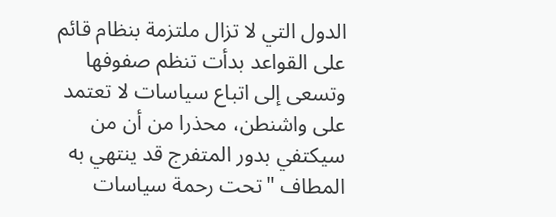الدول التي لا تزال ملتزمة بنظام قائم على القواعد بدأت تنظم صفوفها وتسعى إلى اتباع سياسات لا تعتمد على واشنطن، محذرا من أن من سيكتفي بدور المتفرج قد ينتهي به المطاف "تحت رحمة سياسات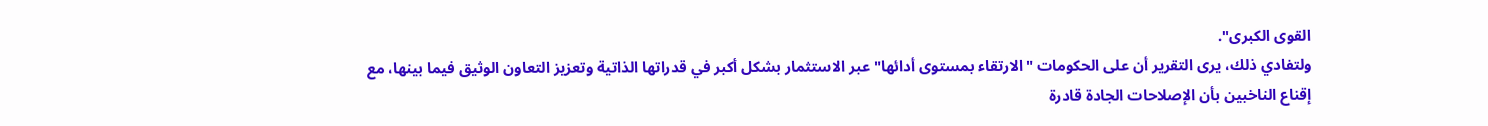القوى الكبرى".
ولتفادي ذلك، يرى التقرير أن على الحكومات "الارتقاء بمستوى أدائها" عبر الاستثمار بشكل أكبر في قدراتها الذاتية وتعزيز التعاون الوثيق فيما بينها، مع إقناع الناخبين بأن الإصلاحات الجادة قادرة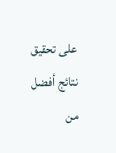على تحقيق نتائج أفضل من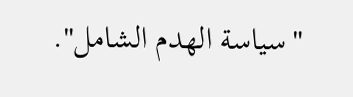"سياسة الهدم الشامل".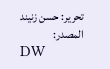تحرير: حسن زنيند
المصدر:
DW